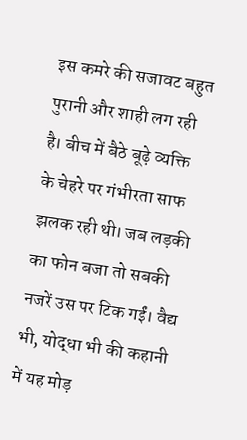इस कमरे की सजावट बहुत पुरानी और शाही लग रही है। बीच में बैठे बूढ़े व्यक्ति के चेहरे पर गंभीरता साफ झलक रही थी। जब लड़की का फोन बजा तो सबकी नजरें उस पर टिक गईं। वैद्य भी, योद्धा भी की कहानी में यह मोड़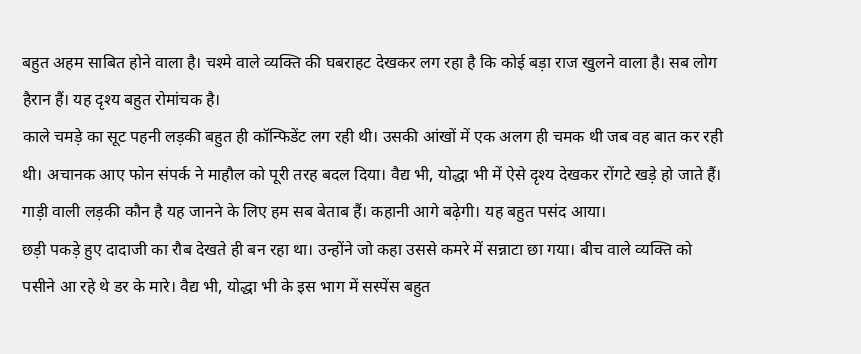बहुत अहम साबित होने वाला है। चश्मे वाले व्यक्ति की घबराहट देखकर लग रहा है कि कोई बड़ा राज खुलने वाला है। सब लोग हैरान हैं। यह दृश्य बहुत रोमांचक है।
काले चमड़े का सूट पहनी लड़की बहुत ही कॉन्फिडेंट लग रही थी। उसकी आंखों में एक अलग ही चमक थी जब वह बात कर रही थी। अचानक आए फोन संपर्क ने माहौल को पूरी तरह बदल दिया। वैद्य भी, योद्धा भी में ऐसे दृश्य देखकर रोंगटे खड़े हो जाते हैं। गाड़ी वाली लड़की कौन है यह जानने के लिए हम सब बेताब हैं। कहानी आगे बढ़ेगी। यह बहुत पसंद आया।
छड़ी पकड़े हुए दादाजी का रौब देखते ही बन रहा था। उन्होंने जो कहा उससे कमरे में सन्नाटा छा गया। बीच वाले व्यक्ति को पसीने आ रहे थे डर के मारे। वैद्य भी, योद्धा भी के इस भाग में सस्पेंस बहुत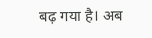बढ़ गया है। अब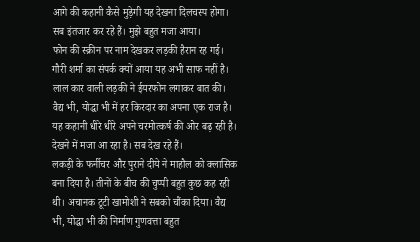आगे की कहानी कैसे मुड़ेगी यह देखना दिलचस्प होगा। सब इंतजार कर रहे हैं। मुझे बहुत मजा आया।
फोन की स्क्रीन पर नाम देखकर लड़की हैरान रह गई। गौरी शर्मा का संपर्क क्यों आया यह अभी साफ नहीं है। लाल कार वाली लड़की ने ईयरफोन लगाकर बात की। वैद्य भी, योद्धा भी में हर किरदार का अपना एक राज है। यह कहानी धीरे धीरे अपने चरमोत्कर्ष की ओर बढ़ रही है। देखने में मजा आ रहा है। सब देख रहे हैं।
लकड़ी के फर्नीचर और पुराने दीये ने माहौल को क्लासिक बना दिया है। तीनों के बीच की चुप्पी बहुत कुछ कह रही थी। अचानक टूटी खामोशी ने सबको चौंका दिया। वैद्य भी, योद्धा भी की निर्माण गुणवत्ता बहुत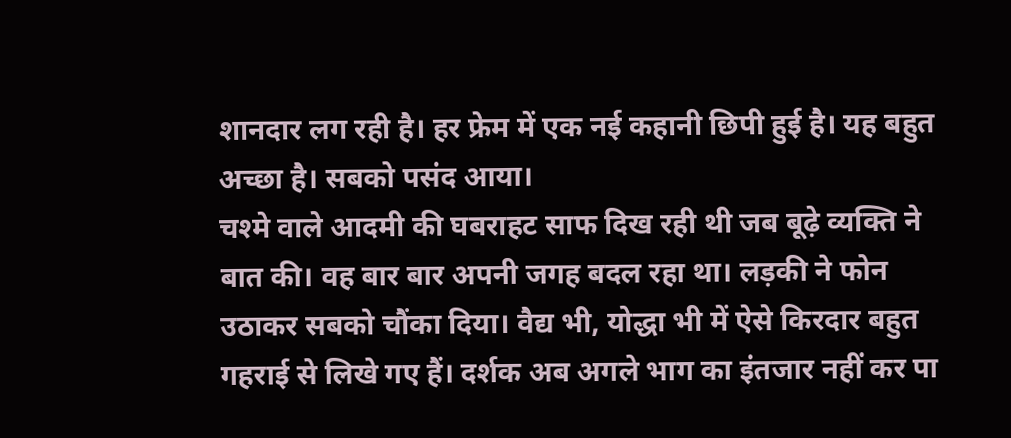शानदार लग रही है। हर फ्रेम में एक नई कहानी छिपी हुई है। यह बहुत अच्छा है। सबको पसंद आया।
चश्मे वाले आदमी की घबराहट साफ दिख रही थी जब बूढ़े व्यक्ति ने बात की। वह बार बार अपनी जगह बदल रहा था। लड़की ने फोन उठाकर सबको चौंका दिया। वैद्य भी, योद्धा भी में ऐसे किरदार बहुत गहराई से लिखे गए हैं। दर्शक अब अगले भाग का इंतजार नहीं कर पा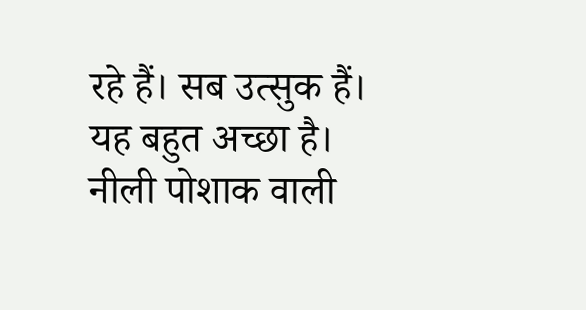रहे हैं। सब उत्सुक हैं। यह बहुत अच्छा है।
नीली पोशाक वाली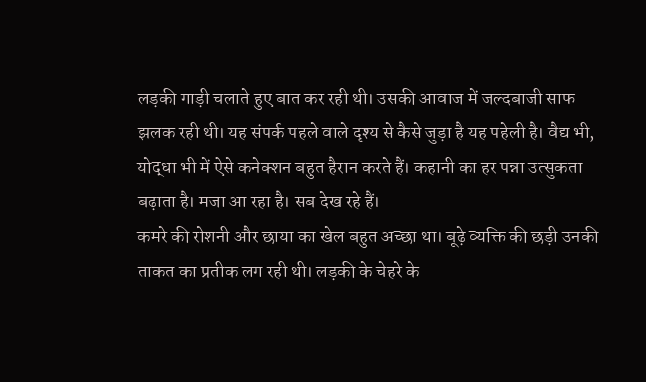लड़की गाड़ी चलाते हुए बात कर रही थी। उसकी आवाज में जल्दबाजी साफ झलक रही थी। यह संपर्क पहले वाले दृश्य से कैसे जुड़ा है यह पहेली है। वैद्य भी, योद्धा भी में ऐसे कनेक्शन बहुत हैरान करते हैं। कहानी का हर पन्ना उत्सुकता बढ़ाता है। मजा आ रहा है। सब देख रहे हैं।
कमरे की रोशनी और छाया का खेल बहुत अच्छा था। बूढ़े व्यक्ति की छड़ी उनकी ताकत का प्रतीक लग रही थी। लड़की के चेहरे के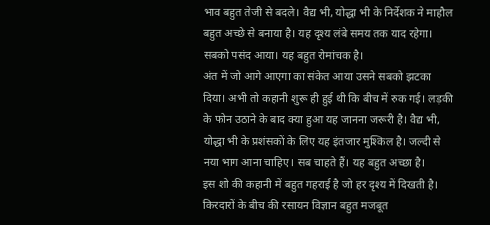भाव बहुत तेजी से बदले। वैद्य भी, योद्धा भी के निर्देशक ने माहौल बहुत अच्छे से बनाया है। यह दृश्य लंबे समय तक याद रहेगा। सबको पसंद आया। यह बहुत रोमांचक है।
अंत में जो आगे आएगा का संकेत आया उसने सबको झटका दिया। अभी तो कहानी शुरू ही हुई थी कि बीच में रुक गई। लड़की के फोन उठाने के बाद क्या हुआ यह जानना जरूरी है। वैद्य भी, योद्धा भी के प्रशंसकों के लिए यह इंतजार मुश्किल है। जल्दी से नया भाग आना चाहिए। सब चाहते हैं। यह बहुत अच्छा है।
इस शो की कहानी में बहुत गहराई है जो हर दृश्य में दिखती है। किरदारों के बीच की रसायन विज्ञान बहुत मजबूत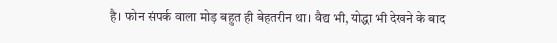है। फोन संपर्क वाला मोड़ बहुत ही बेहतरीन था। वैद्य भी, योद्धा भी देखने के बाद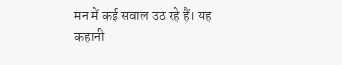मन में कई सवाल उठ रहे हैं। यह कहानी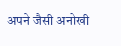अपने जैसी अनोखी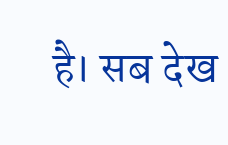है। सब देख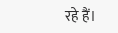रहे हैं।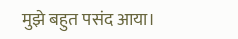मुझे बहुत पसंद आया।